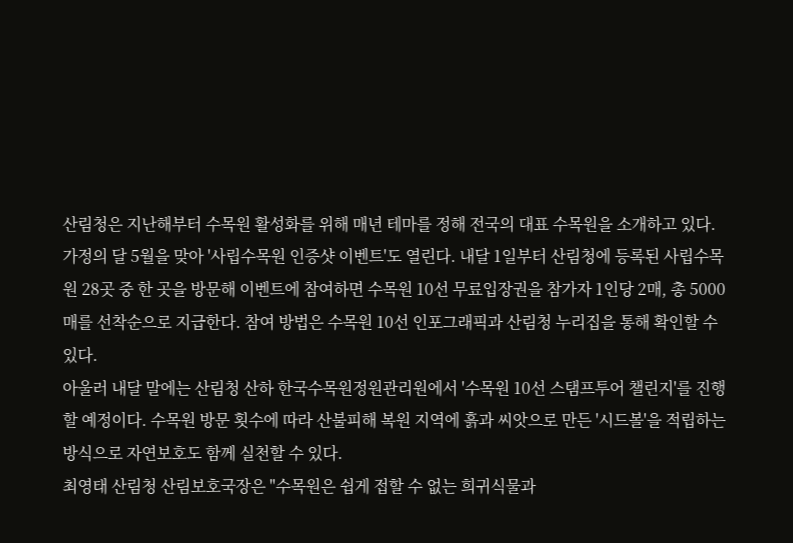산림청은 지난해부터 수목원 활성화를 위해 매년 테마를 정해 전국의 대표 수목원을 소개하고 있다.
가정의 달 5월을 맞아 '사립수목원 인증샷 이벤트'도 열린다. 내달 1일부터 산림청에 등록된 사립수목원 28곳 중 한 곳을 방문해 이벤트에 참여하면 수목원 10선 무료입장권을 참가자 1인당 2매, 총 5000매를 선착순으로 지급한다. 참여 방법은 수목원 10선 인포그래픽과 산림청 누리집을 통해 확인할 수 있다.
아울러 내달 말에는 산림청 산하 한국수목원정원관리원에서 '수목원 10선 스탬프투어 챌린지'를 진행할 예정이다. 수목원 방문 횟수에 따라 산불피해 복원 지역에 흙과 씨앗으로 만든 '시드볼'을 적립하는 방식으로 자연보호도 함께 실천할 수 있다.
최영태 산림청 산림보호국장은 "수목원은 쉽게 접할 수 없는 희귀식물과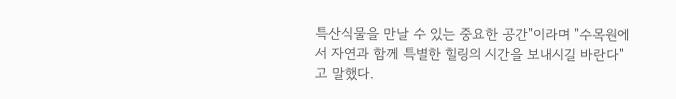특산식물을 만날 수 있는 중요한 공간"이라며 "수목원에서 자연과 함께 특별한 힐링의 시간을 보내시길 바란다"고 말했다.